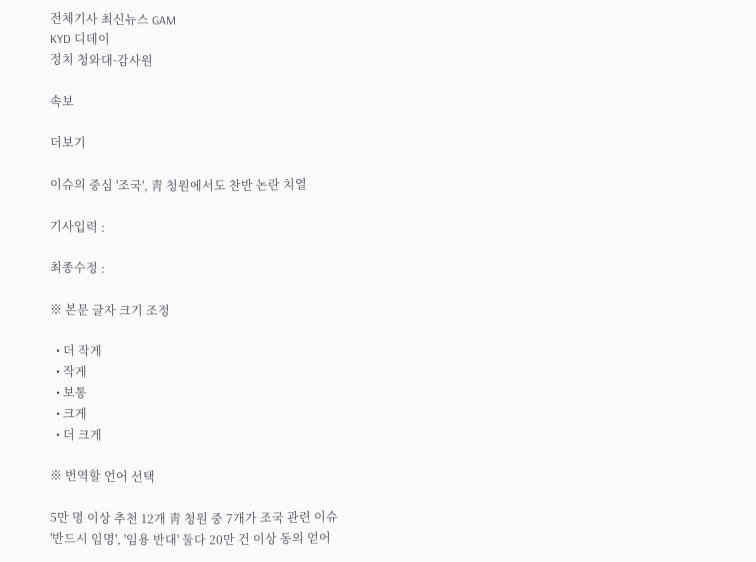전체기사 최신뉴스 GAM
KYD 디데이
정치 청와대·감사원

속보

더보기

이슈의 중심 '조국', 靑 청원에서도 찬반 논란 치열

기사입력 :

최종수정 :

※ 본문 글자 크기 조정

  • 더 작게
  • 작게
  • 보통
  • 크게
  • 더 크게

※ 번역할 언어 선택

5만 명 이상 추천 12개 靑 청원 중 7개가 조국 관련 이슈
'반드시 임명', '임용 반대' 둘다 20만 건 이상 동의 얻어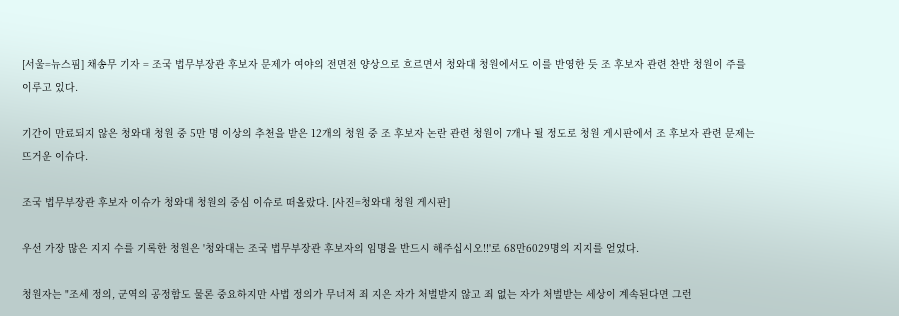[서울=뉴스핌] 채송무 기자 = 조국 법무부장관 후보자 문제가 여야의 전면전 양상으로 흐르면서 청와대 청원에서도 이를 반영한 듯 조 후보자 관련 찬반 청원이 주를 이루고 있다.

기간이 만료되지 않은 청와대 청원 중 5만 명 이상의 추천을 받은 12개의 청원 중 조 후보자 논란 관련 청원이 7개나 될 정도로 청원 게시판에서 조 후보자 관련 문제는 뜨거운 이슈다.

조국 법무부장관 후보자 이슈가 청와대 청원의 중심 이슈로 떠올랐다. [사진=청와대 청원 게시판]

우선 가장 많은 지지 수를 기록한 청원은 '청와대는 조국 법무부장관 후보자의 임명을 반드시 해주십시오!!'로 68만6029명의 지지를 얻었다.

청원자는 "조세 정의, 군역의 공정함도 물론 중요하지만 사법 정의가 무너져 죄 지은 자가 처벌받지 않고 죄 없는 자가 처벌받는 세상이 계속된다면 그런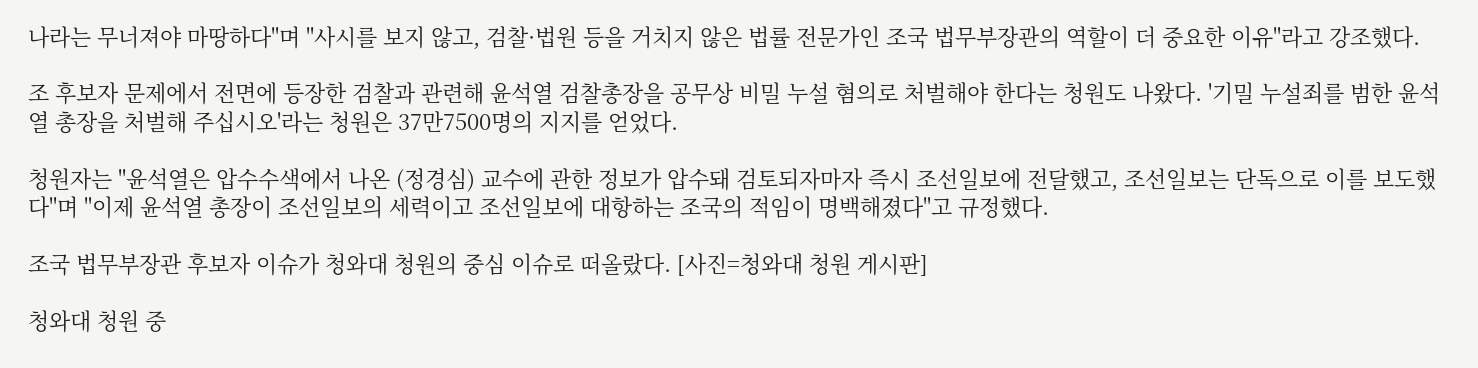나라는 무너져야 마땅하다"며 "사시를 보지 않고, 검찰·법원 등을 거치지 않은 법률 전문가인 조국 법무부장관의 역할이 더 중요한 이유"라고 강조했다.

조 후보자 문제에서 전면에 등장한 검찰과 관련해 윤석열 검찰총장을 공무상 비밀 누설 혐의로 처벌해야 한다는 청원도 나왔다. '기밀 누설죄를 범한 윤석열 총장을 처벌해 주십시오'라는 청원은 37만7500명의 지지를 얻었다.

청원자는 "윤석열은 압수수색에서 나온 (정경심) 교수에 관한 정보가 압수돼 검토되자마자 즉시 조선일보에 전달했고, 조선일보는 단독으로 이를 보도했다"며 "이제 윤석열 총장이 조선일보의 세력이고 조선일보에 대항하는 조국의 적임이 명백해졌다"고 규정했다.

조국 법무부장관 후보자 이슈가 청와대 청원의 중심 이슈로 떠올랐다. [사진=청와대 청원 게시판]

청와대 청원 중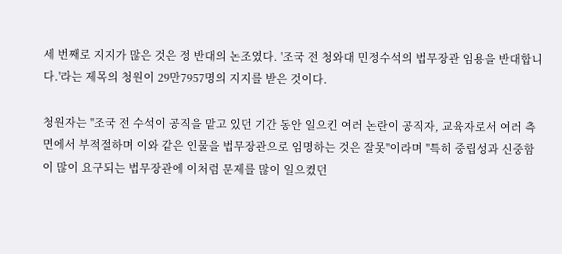세 번째로 지지가 많은 것은 정 반대의 논조였다. '조국 전 청와대 민정수석의 법무장관 임용을 반대합니다.'라는 제목의 청원이 29만7957명의 지지를 받은 것이다.

청원자는 "조국 전 수석이 공직을 맡고 있던 기간 동안 일으킨 여러 논란이 공직자, 교육자로서 여러 측면에서 부적절하며 이와 같은 인물을 법무장관으로 임명하는 것은 잘못"이라며 "특히 중립성과 신중함이 많이 요구되는 법무장관에 이처럼 문제를 많이 일으켰던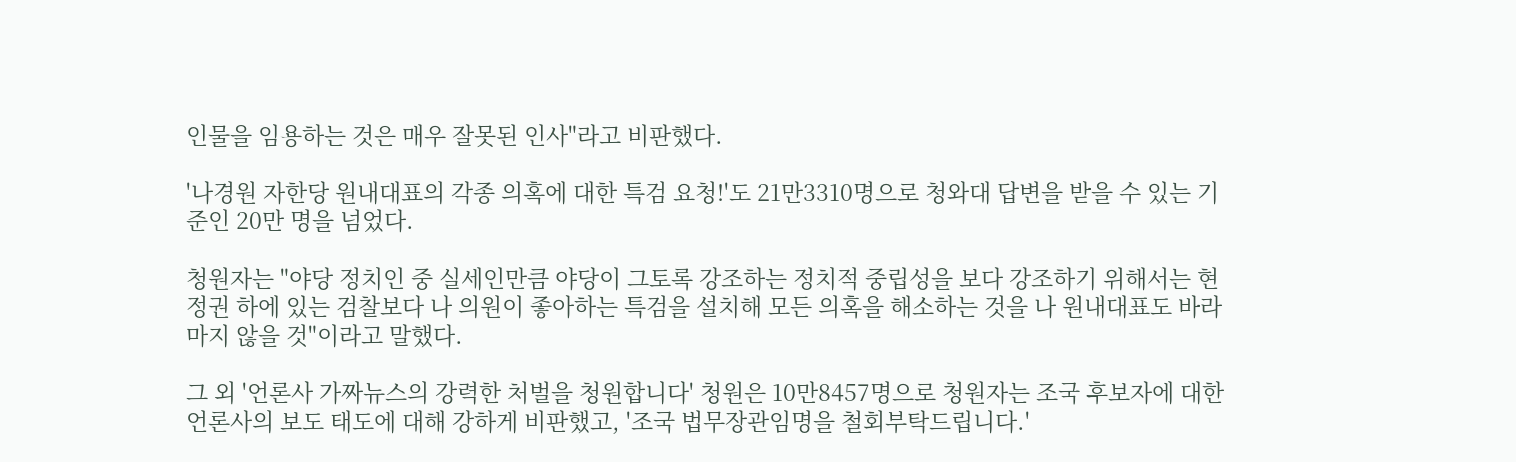인물을 임용하는 것은 매우 잘못된 인사"라고 비판했다.

'나경원 자한당 원내대표의 각종 의혹에 대한 특검 요청!'도 21만3310명으로 청와대 답변을 받을 수 있는 기준인 20만 명을 넘었다.

청원자는 "야당 정치인 중 실세인만큼 야당이 그토록 강조하는 정치적 중립성을 보다 강조하기 위해서는 현 정권 하에 있는 검찰보다 나 의원이 좋아하는 특검을 설치해 모든 의혹을 해소하는 것을 나 원내대표도 바라마지 않을 것"이라고 말했다.

그 외 '언론사 가짜뉴스의 강력한 처벌을 청원합니다' 청원은 10만8457명으로 청원자는 조국 후보자에 대한 언론사의 보도 태도에 대해 강하게 비판했고, '조국 법무장관임명을 철회부탁드립니다.'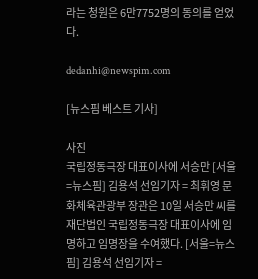라는 청원은 6만7752명의 동의를 얻었다.

dedanhi@newspim.com

[뉴스핌 베스트 기사]

사진
국립정동극장 대표이사에 서승만 [서울=뉴스핌] 김용석 선임기자 = 최휘영 문화체육관광부 장관은 10일 서승만 씨를 재단법인 국립정동극장 대표이사에 임명하고 임명장을 수여했다. [서울=뉴스핌] 김용석 선임기자 =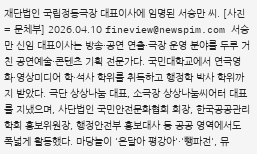재단법인 국립정동극장 대표이사에 임명된 서승만 씨. [사진= 문체부] 2026.04.10 fineview@newspim.com 서승만 신임 대표이사는 방송·공연 연출·극장 운영 분야를 두루 거친 공연예술·콘텐츠 기획 전문가다. 국민대학교에서 연극영화·영상미디어 학·석사 학위를 취득하고 행정학 박사 학위까지 받았다. 극단 상상나눔 대표, 소극장 상상나눔씨어터 대표를 지냈으며, 사단법인 국민안전문화협회 회장, 한국공공관리학회 홍보위원장, 행정안전부 홍보대사 등 공공 영역에서도 폭넓게 활동했다. 마당놀이 '온달아 평강아'·'뺑파전', 뮤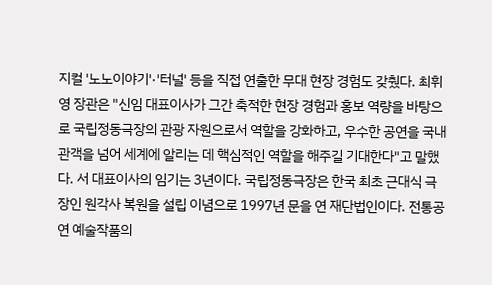지컬 '노노이야기'·'터널' 등을 직접 연출한 무대 현장 경험도 갖췄다. 최휘영 장관은 "신임 대표이사가 그간 축적한 현장 경험과 홍보 역량을 바탕으로 국립정동극장의 관광 자원으로서 역할을 강화하고, 우수한 공연을 국내 관객을 넘어 세계에 알리는 데 핵심적인 역할을 해주길 기대한다"고 말했다. 서 대표이사의 임기는 3년이다. 국립정동극장은 한국 최초 근대식 극장인 원각사 복원을 설립 이념으로 1997년 문을 연 재단법인이다. 전통공연 예술작품의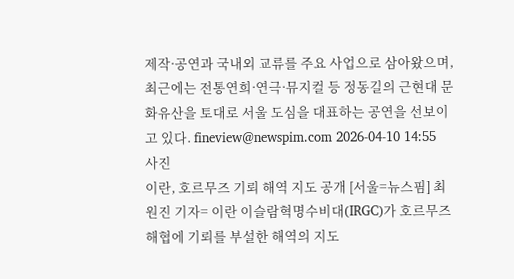제작·공연과 국내외 교류를 주요 사업으로 삼아왔으며, 최근에는 전통연희·연극·뮤지컬 등 정동길의 근현대 문화유산을 토대로 서울 도심을 대표하는 공연을 선보이고 있다. fineview@newspim.com 2026-04-10 14:55
사진
이란, 호르무즈 기뢰 해역 지도 공개 [서울=뉴스핌] 최원진 기자= 이란 이슬람혁명수비대(IRGC)가 호르무즈 해협에 기뢰를 부설한 해역의 지도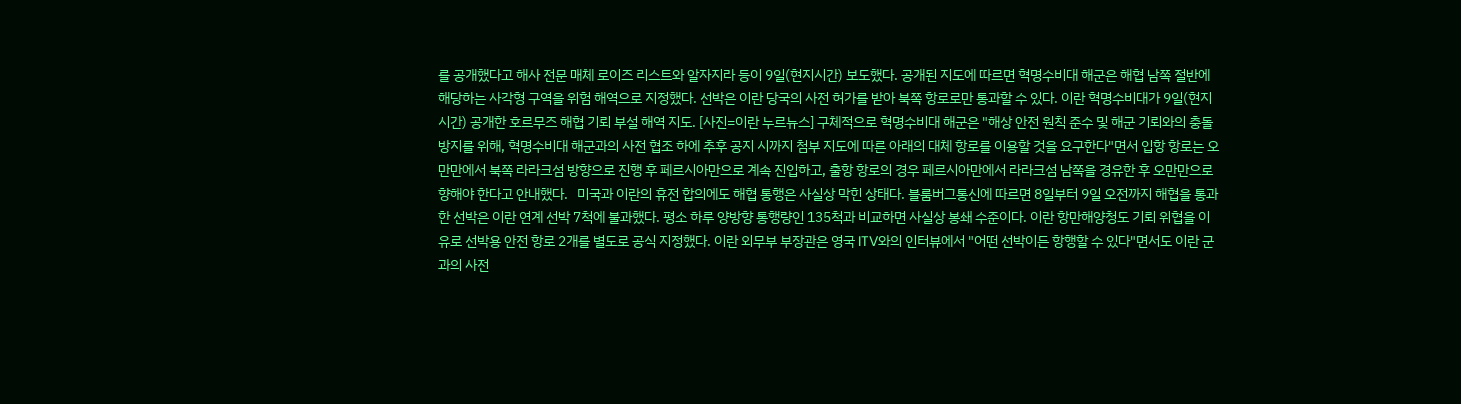를 공개했다고 해사 전문 매체 로이즈 리스트와 알자지라 등이 9일(현지시간) 보도했다. 공개된 지도에 따르면 혁명수비대 해군은 해협 남쪽 절반에 해당하는 사각형 구역을 위험 해역으로 지정했다. 선박은 이란 당국의 사전 허가를 받아 북쪽 항로로만 통과할 수 있다. 이란 혁명수비대가 9일(현지시간) 공개한 호르무즈 해협 기뢰 부설 해역 지도. [사진=이란 누르뉴스] 구체적으로 혁명수비대 해군은 "해상 안전 원칙 준수 및 해군 기뢰와의 충돌 방지를 위해, 혁명수비대 해군과의 사전 협조 하에 추후 공지 시까지 첨부 지도에 따른 아래의 대체 항로를 이용할 것을 요구한다"면서 입항 항로는 오만만에서 북쪽 라라크섬 방향으로 진행 후 페르시아만으로 계속 진입하고, 출항 항로의 경우 페르시아만에서 라라크섬 남쪽을 경유한 후 오만만으로 향해야 한다고 안내했다.   미국과 이란의 휴전 합의에도 해협 통행은 사실상 막힌 상태다. 블룸버그통신에 따르면 8일부터 9일 오전까지 해협을 통과한 선박은 이란 연계 선박 7척에 불과했다. 평소 하루 양방향 통행량인 135척과 비교하면 사실상 봉쇄 수준이다. 이란 항만해양청도 기뢰 위협을 이유로 선박용 안전 항로 2개를 별도로 공식 지정했다. 이란 외무부 부장관은 영국 ITV와의 인터뷰에서 "어떤 선박이든 항행할 수 있다"면서도 이란 군과의 사전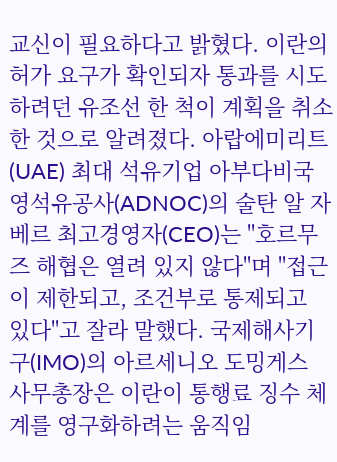교신이 필요하다고 밝혔다. 이란의 허가 요구가 확인되자 통과를 시도하려던 유조선 한 척이 계획을 취소한 것으로 알려졌다. 아랍에미리트(UAE) 최대 석유기업 아부다비국영석유공사(ADNOC)의 술탄 알 자베르 최고경영자(CEO)는 "호르무즈 해협은 열려 있지 않다"며 "접근이 제한되고, 조건부로 통제되고 있다"고 잘라 말했다. 국제해사기구(IMO)의 아르세니오 도밍게스 사무총장은 이란이 통행료 징수 체계를 영구화하려는 움직임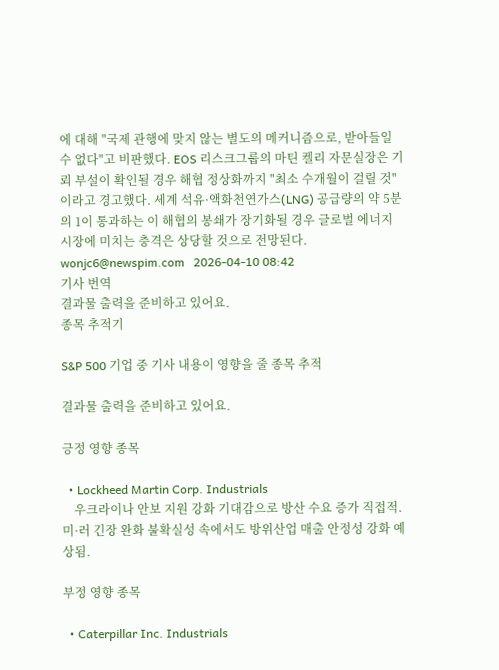에 대해 "국제 관행에 맞지 않는 별도의 메커니즘으로, 받아들일 수 없다"고 비판했다. EOS 리스크그룹의 마틴 켈리 자문실장은 기뢰 부설이 확인될 경우 해협 정상화까지 "최소 수개월이 걸릴 것"이라고 경고했다. 세계 석유·액화천연가스(LNG) 공급량의 약 5분의 1이 통과하는 이 해협의 봉쇄가 장기화될 경우 글로벌 에너지 시장에 미치는 충격은 상당할 것으로 전망된다. wonjc6@newspim.com   2026-04-10 08:42
기사 번역
결과물 출력을 준비하고 있어요.
종목 추적기

S&P 500 기업 중 기사 내용이 영향을 줄 종목 추적

결과물 출력을 준비하고 있어요.

긍정 영향 종목

  • Lockheed Martin Corp. Industrials
    우크라이나 안보 지원 강화 기대감으로 방산 수요 증가 직접적. 미·러 긴장 완화 불확실성 속에서도 방위산업 매출 안정성 강화 예상됨.

부정 영향 종목

  • Caterpillar Inc. Industrials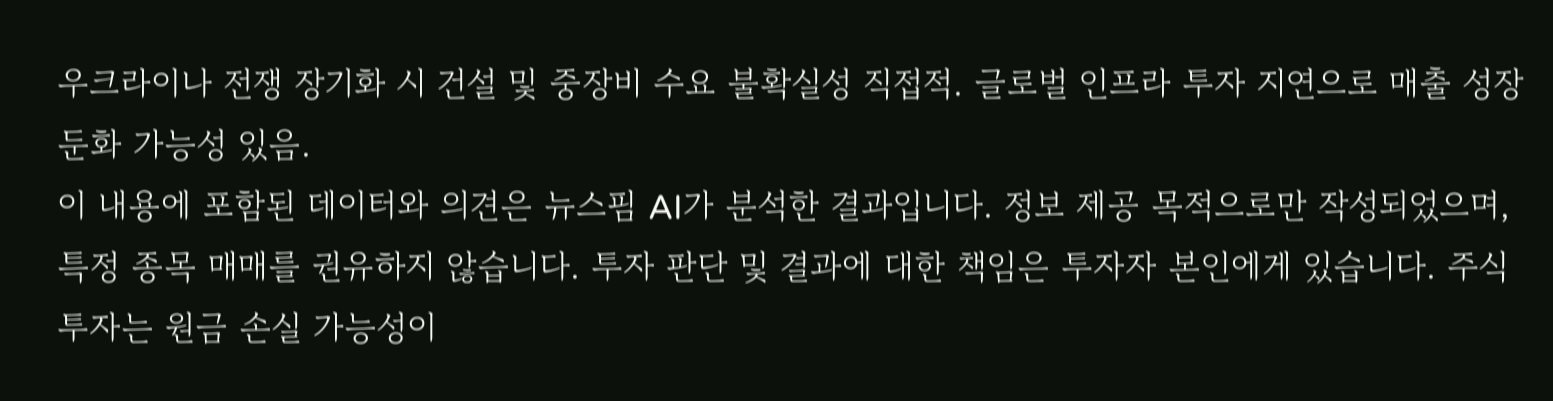우크라이나 전쟁 장기화 시 건설 및 중장비 수요 불확실성 직접적. 글로벌 인프라 투자 지연으로 매출 성장 둔화 가능성 있음.
이 내용에 포함된 데이터와 의견은 뉴스핌 AI가 분석한 결과입니다. 정보 제공 목적으로만 작성되었으며, 특정 종목 매매를 권유하지 않습니다. 투자 판단 및 결과에 대한 책임은 투자자 본인에게 있습니다. 주식 투자는 원금 손실 가능성이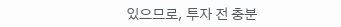있으므로, 투자 전 충분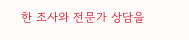한 조사와 전문가 상담을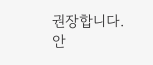권장합니다.
안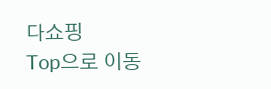다쇼핑
Top으로 이동